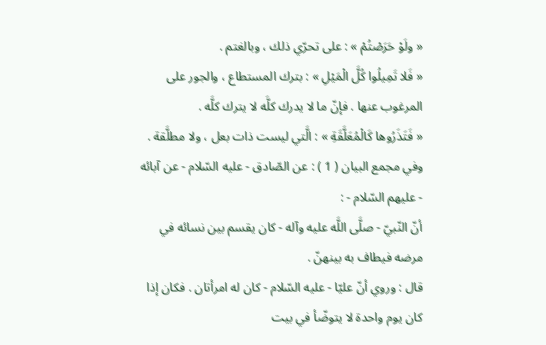« ولَوْ حَرَصْتُمْ » : على تحرّي ذلك ، وبالغتم .
« فَلا تَمِيلُوا كُلَّ الْمَيْلِ » : بترك المستطاع ، والجور على المرغوب عنها . فإنّ ما لا يدرك كلَّه لا يترك كلَّه .
« فَتَذَرُوها كَالْمُعَلَّقَةِ » : الَّتي ليست ذات بعل ، ولا مطلَّقة .
وفي مجمع البيان ( 1 ) : عن الصّادق - عليه السّلام - عن آبائه - عليهم السّلام - :
أنّ النّبيّ - صلَّى اللَّه عليه وآله - كان يقسم بين نسائه في مرضه فيطاف به بينهنّ .
قال : وروي أنّ عليّا - عليه السّلام - كان له امرأتان . فكان إذا كان يوم واحدة لا يتوضّأ في بيت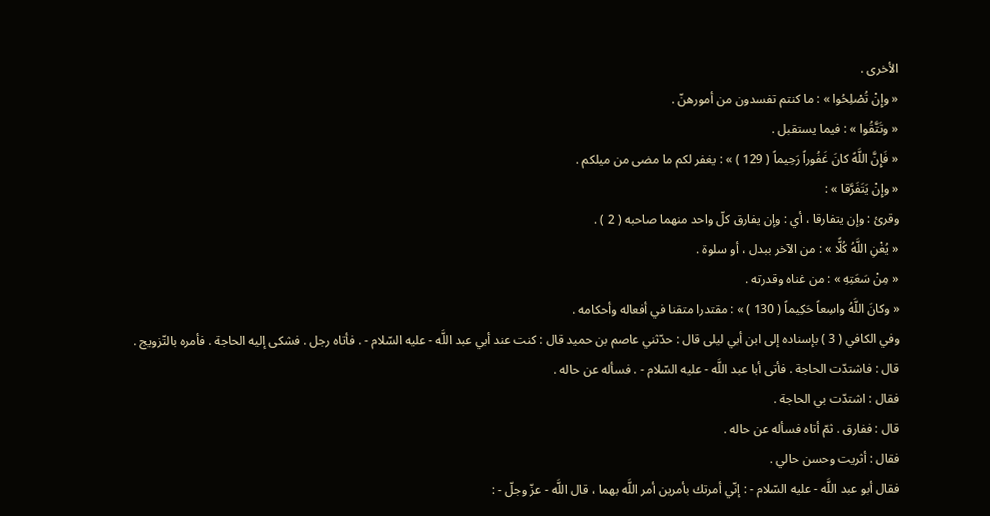الأخرى .
« وإِنْ تُصْلِحُوا » : ما كنتم تفسدون من أمورهنّ .
« وتَتَّقُوا » : فيما يستقبل .
« فَإِنَّ اللَّهً كانَ غَفُوراً رَحِيماً ( 129 ) » : يغفر لكم ما مضى من ميلكم .
« وإِنْ يَتَفَرَّقا » :
وقرئ : وإن يتفارقا ، أي : وإن يفارق كلّ واحد منهما صاحبه ( 2 ) .
« يُغْنِ اللَّهُ كُلًّا » : من الآخر ببدل ، أو سلوة .
« مِنْ سَعَتِهِ » : من غناه وقدرته .
« وكانَ اللَّهُ واسِعاً حَكِيماً ( 130 ) » : مقتدرا متقنا في أفعاله وأحكامه .
وفي الكافي ( 3 ) بإسناده إلى ابن أبي ليلى قال : حدّثني عاصم بن حميد قال : كنت عند أبي عبد اللَّه - عليه السّلام - . فأتاه رجل . فشكى إليه الحاجة . فأمره بالتّزويج .
قال : فاشتدّت الحاجة . فأتى أبا عبد اللَّه - عليه السّلام - . فسأله عن حاله .
فقال : اشتدّت بي الحاجة .
قال : ففارق . ثمّ أتاه فسأله عن حاله .
فقال : أثريت وحسن حالي .
فقال أبو عبد اللَّه - عليه السّلام - : إنّي أمرتك بأمرين أمر اللَّه بهما ، قال اللَّه - عزّ وجلّ - :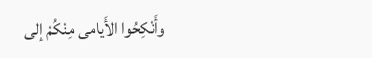وأَنْكِحُوا الأَيامى مِنْكُمْ إلى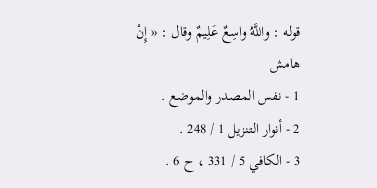قوله : واللَّهُ واسِعٌ عَلِيمٌ وقال : « إِنْ
هامش
1 - نفس المصدر والموضع .
2 - أنوار التنزيل 1 / 248 .
3 - الكافي 5 / 331 ، ح 6 .